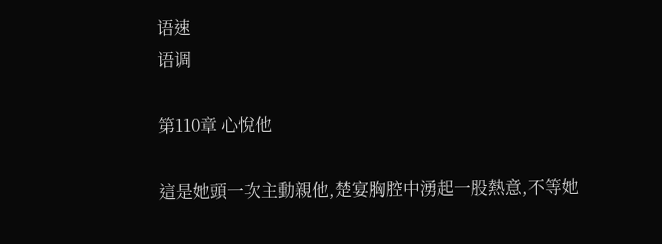语速
语调

第110章 心悅他

這是她頭一次主動親他,楚宴胸腔中湧起一股熱意,不等她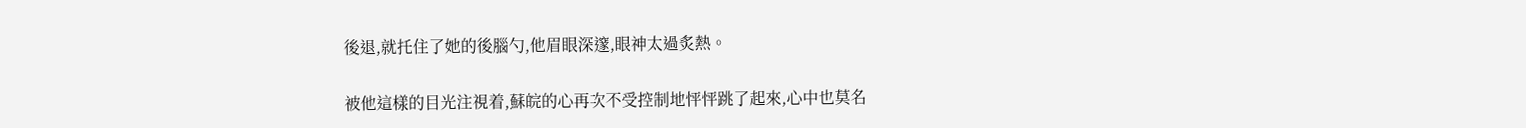後退,就托住了她的後腦勺,他眉眼深邃,眼神太過炙熱。

被他這樣的目光注視着,蘇皖的心再次不受控制地怦怦跳了起來,心中也莫名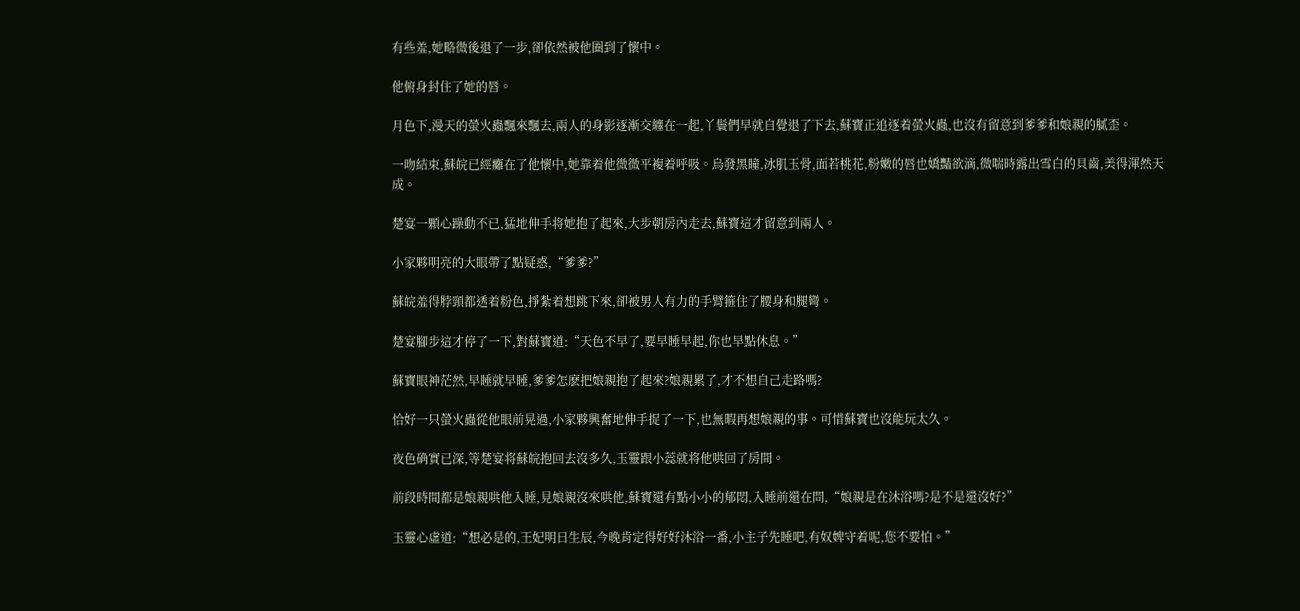有些羞,她略微後退了一步,卻依然被他圈到了懷中。

他俯身封住了她的唇。

月色下,漫天的螢火蟲飄來飄去,兩人的身影逐漸交纏在一起,丫鬟們早就自覺退了下去,蘇寶正追逐着螢火蟲,也沒有留意到爹爹和娘親的膩歪。

一吻結束,蘇皖已經癱在了他懷中,她靠着他微微平複着呼吸。烏發黑瞳,冰肌玉骨,面若桃花,粉嫩的唇也嬌豔欲滴,微喘時露出雪白的貝齒,美得渾然天成。

楚宴一顆心躁動不已,猛地伸手将她抱了起來,大步朝房內走去,蘇寶這才留意到兩人。

小家夥明亮的大眼帶了點疑惑,“爹爹?”

蘇皖羞得脖頸都透着粉色,掙紮着想跳下來,卻被男人有力的手臂箍住了腰身和腿彎。

楚宴腳步這才停了一下,對蘇寶道:“天色不早了,要早睡早起,你也早點休息。”

蘇寶眼神茫然,早睡就早睡,爹爹怎麽把娘親抱了起來?娘親累了,才不想自己走路嗎?

恰好一只螢火蟲從他眼前晃過,小家夥興奮地伸手捉了一下,也無暇再想娘親的事。可惜蘇寶也沒能玩太久。

夜色确實已深,等楚宴将蘇皖抱回去沒多久,玉靈跟小蕊就将他哄回了房間。

前段時間都是娘親哄他入睡,見娘親沒來哄他,蘇寶還有點小小的郁悶,入睡前還在問,“娘親是在沐浴嗎?是不是還沒好?”

玉靈心虛道:“想必是的,王妃明日生辰,今晚肯定得好好沐浴一番,小主子先睡吧,有奴婢守着呢,您不要怕。”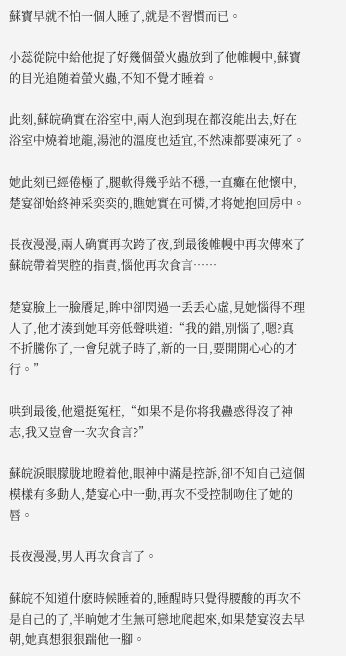蘇寶早就不怕一個人睡了,就是不習慣而已。

小蕊從院中給他捉了好幾個螢火蟲放到了他帷幔中,蘇寶的目光追随着螢火蟲,不知不覺才睡着。

此刻,蘇皖确實在浴室中,兩人泡到現在都沒能出去,好在浴室中燒着地龍,湯池的溫度也适宜,不然凍都要凍死了。

她此刻已經倦極了,腿軟得幾乎站不穩,一直癱在他懷中,楚宴卻始終神采奕奕的,瞧她實在可憐,才将她抱回房中。

長夜漫漫,兩人确實再次跨了夜,到最後帷幔中再次傳來了蘇皖帶着哭腔的指責,惱他再次食言……

楚宴臉上一臉餍足,眸中卻閃過一丢丢心虛,見她惱得不理人了,他才湊到她耳旁低聲哄道:“我的錯,別惱了,嗯?真不折騰你了,一會兒就子時了,新的一日,要開開心心的才行。”

哄到最後,他還挺冤枉,“如果不是你将我蠱惑得沒了神志,我又豈會一次次食言?”

蘇皖淚眼朦胧地瞪着他,眼神中滿是控訴,卻不知自己這個模樣有多動人,楚宴心中一動,再次不受控制吻住了她的唇。

長夜漫漫,男人再次食言了。

蘇皖不知道什麽時候睡着的,睡醒時只覺得腰酸的再次不是自己的了,半晌她才生無可戀地爬起來,如果楚宴沒去早朝,她真想狠狠踹他一腳。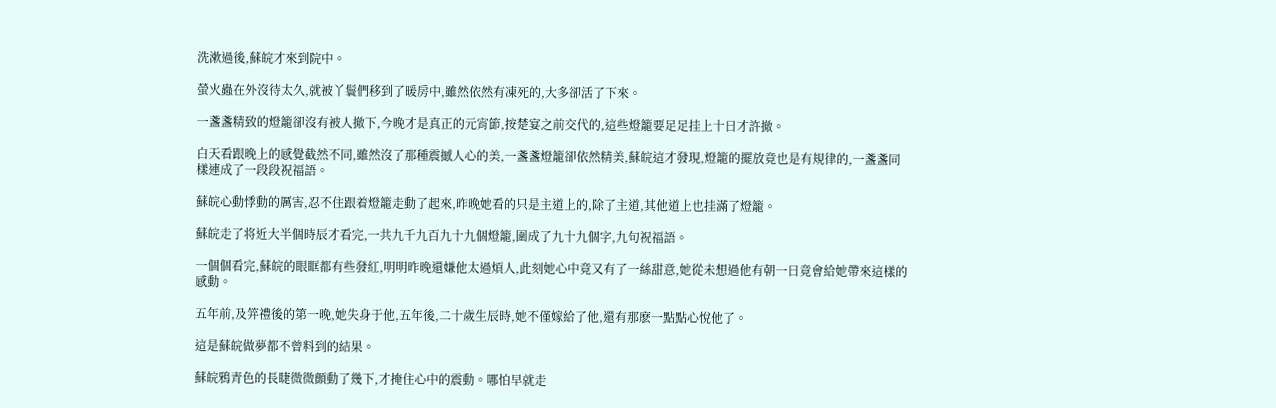洗漱過後,蘇皖才來到院中。

螢火蟲在外沒待太久,就被丫鬟們移到了暖房中,雖然依然有凍死的,大多卻活了下來。

一盞盞精致的燈籠卻沒有被人撤下,今晚才是真正的元宵節,按楚宴之前交代的,這些燈籠要足足挂上十日才許撤。

白天看跟晚上的感覺截然不同,雖然沒了那種震撼人心的美,一盞盞燈籠卻依然精美,蘇皖這才發現,燈籠的擺放竟也是有規律的,一盞盞同樣連成了一段段祝福語。

蘇皖心動悸動的厲害,忍不住跟着燈籠走動了起來,昨晚她看的只是主道上的,除了主道,其他道上也挂滿了燈籠。

蘇皖走了将近大半個時辰才看完,一共九千九百九十九個燈籠,圍成了九十九個字,九句祝福語。

一個個看完,蘇皖的眼眶都有些發紅,明明昨晚還嫌他太過煩人,此刻她心中竟又有了一絲甜意,她從未想過他有朝一日竟會給她帶來這樣的感動。

五年前,及笄禮後的第一晚,她失身于他,五年後,二十歲生辰時,她不僅嫁給了他,還有那麽一點點心悅他了。

這是蘇皖做夢都不曾料到的結果。

蘇皖鴉青色的長睫微微顫動了幾下,才掩住心中的震動。哪怕早就走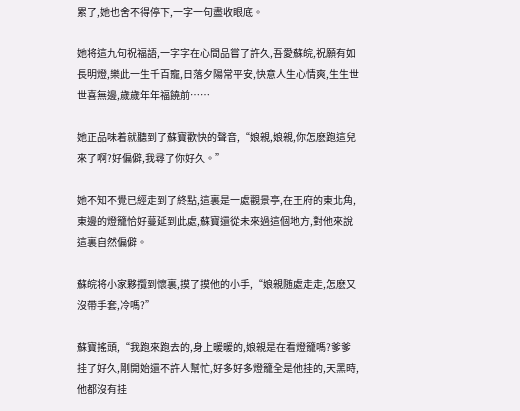累了,她也舍不得停下,一字一句盡收眼底。

她将這九句祝福語,一字字在心間品嘗了許久,吾愛蘇皖,祝願有如長明燈,樂此一生千百寵,日落夕陽常平安,快意人生心情爽,生生世世喜無邊,歲歲年年福饒前……

她正品味着就聽到了蘇寶歡快的聲音,“娘親,娘親,你怎麽跑這兒來了啊?好偏僻,我尋了你好久。”

她不知不覺已經走到了終點,這裏是一處觀景亭,在王府的東北角,東邊的燈籠恰好蔓延到此處,蘇寶還從未來過這個地方,對他來說這裏自然偏僻。

蘇皖将小家夥攬到懷裏,摸了摸他的小手,“娘親随處走走,怎麽又沒帶手套,冷嗎?”

蘇寶搖頭,“我跑來跑去的,身上暖暖的,娘親是在看燈籠嗎?爹爹挂了好久,剛開始還不許人幫忙,好多好多燈籠全是他挂的,天黑時,他都沒有挂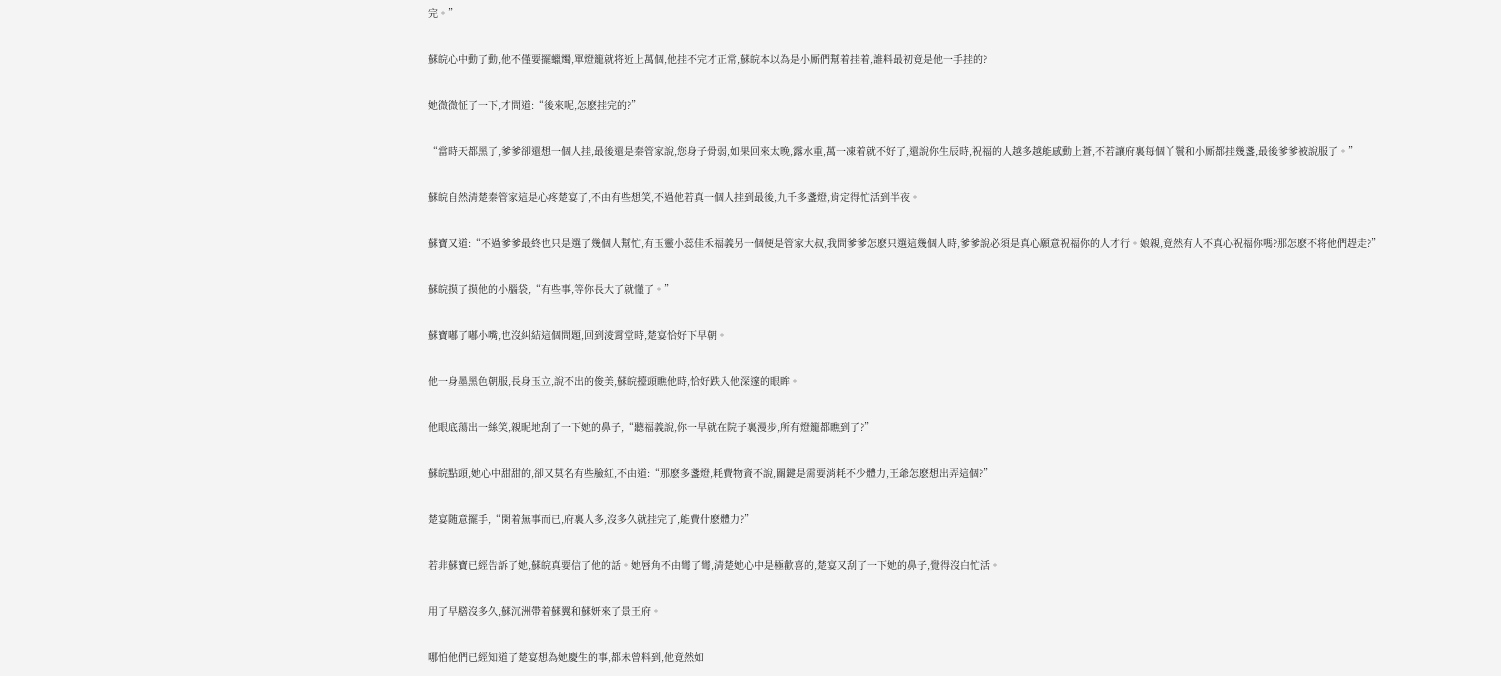完。”

蘇皖心中動了動,他不僅要擺蠟燭,單燈籠就将近上萬個,他挂不完才正常,蘇皖本以為是小厮們幫着挂着,誰料最初竟是他一手挂的?

她微微怔了一下,才問道:“後來呢,怎麽挂完的?”

“當時天都黑了,爹爹卻還想一個人挂,最後還是秦管家說,您身子骨弱,如果回來太晚,露水重,萬一凍着就不好了,還說你生辰時,祝福的人越多越能感動上蒼,不若讓府裏每個丫鬟和小厮都挂幾盞,最後爹爹被說服了。”

蘇皖自然清楚秦管家這是心疼楚宴了,不由有些想笑,不過他若真一個人挂到最後,九千多盞燈,肯定得忙活到半夜。

蘇寶又道:“不過爹爹最終也只是選了幾個人幫忙,有玉靈小蕊佳禾福義另一個便是管家大叔,我問爹爹怎麽只選這幾個人時,爹爹說必須是真心願意祝福你的人才行。娘親,竟然有人不真心祝福你嗎?那怎麽不将他們趕走?”

蘇皖摸了摸他的小腦袋,“有些事,等你長大了就懂了。”

蘇寶嘟了嘟小嘴,也沒糾結這個問題,回到淩霄堂時,楚宴恰好下早朝。

他一身墨黑色朝服,長身玉立,說不出的俊美,蘇皖擡頭瞧他時,恰好跌入他深邃的眼眸。

他眼底蕩出一絲笑,親昵地刮了一下她的鼻子,“聽福義說,你一早就在院子裏漫步,所有燈籠都瞧到了?”

蘇皖點頭,她心中甜甜的,卻又莫名有些臉紅,不由道:“那麽多盞燈,耗費物資不說,關鍵是需要消耗不少體力,王爺怎麽想出弄這個?”

楚宴随意擺手,“閑着無事而已,府裏人多,沒多久就挂完了,能費什麽體力?”

若非蘇寶已經告訴了她,蘇皖真要信了他的話。她唇角不由彎了彎,清楚她心中是極歡喜的,楚宴又刮了一下她的鼻子,覺得沒白忙活。

用了早膳沒多久,蘇沉洲帶着蘇翼和蘇妍來了景王府。

哪怕他們已經知道了楚宴想為她慶生的事,都未曾料到,他竟然如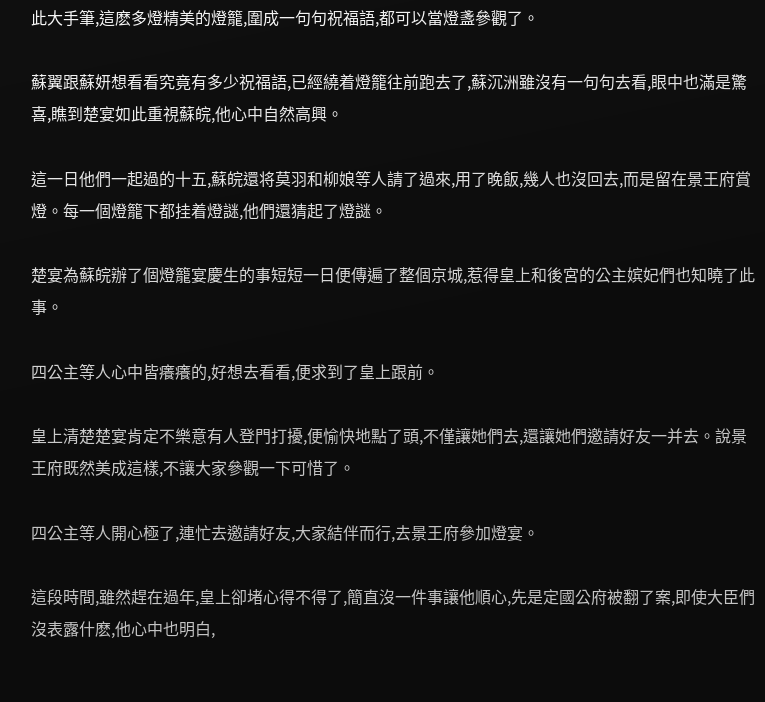此大手筆,這麽多燈精美的燈籠,圍成一句句祝福語,都可以當燈盞參觀了。

蘇翼跟蘇妍想看看究竟有多少祝福語,已經繞着燈籠往前跑去了,蘇沉洲雖沒有一句句去看,眼中也滿是驚喜,瞧到楚宴如此重視蘇皖,他心中自然高興。

這一日他們一起過的十五,蘇皖還将莫羽和柳娘等人請了過來,用了晚飯,幾人也沒回去,而是留在景王府賞燈。每一個燈籠下都挂着燈謎,他們還猜起了燈謎。

楚宴為蘇皖辦了個燈籠宴慶生的事短短一日便傳遍了整個京城,惹得皇上和後宮的公主嫔妃們也知曉了此事。

四公主等人心中皆癢癢的,好想去看看,便求到了皇上跟前。

皇上清楚楚宴肯定不樂意有人登門打擾,便愉快地點了頭,不僅讓她們去,還讓她們邀請好友一并去。說景王府既然美成這樣,不讓大家參觀一下可惜了。

四公主等人開心極了,連忙去邀請好友,大家結伴而行,去景王府參加燈宴。

這段時間,雖然趕在過年,皇上卻堵心得不得了,簡直沒一件事讓他順心,先是定國公府被翻了案,即使大臣們沒表露什麽,他心中也明白,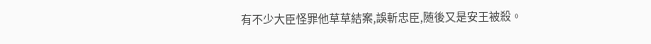有不少大臣怪罪他草草結案,誤斬忠臣,随後又是安王被殺。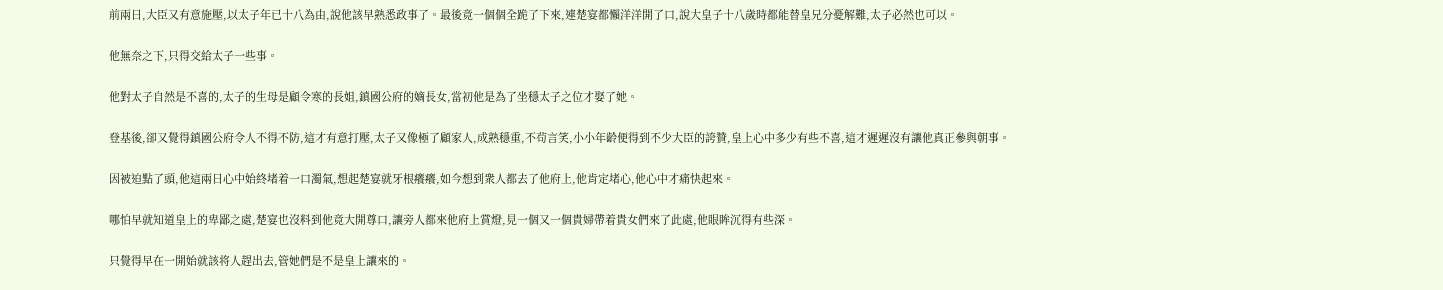前兩日,大臣又有意施壓,以太子年已十八為由,說他該早熟悉政事了。最後竟一個個全跪了下來,連楚宴都懶洋洋開了口,說大皇子十八歲時都能替皇兄分憂解難,太子必然也可以。

他無奈之下,只得交給太子一些事。

他對太子自然是不喜的,太子的生母是顧令寒的長姐,鎮國公府的嫡長女,當初他是為了坐穩太子之位才娶了她。

登基後,卻又覺得鎮國公府令人不得不防,這才有意打壓,太子又像極了顧家人,成熟穩重,不茍言笑,小小年齡便得到不少大臣的誇贊,皇上心中多少有些不喜,這才遲遲沒有讓他真正參與朝事。

因被迫點了頭,他這兩日心中始終堵着一口濁氣,想起楚宴就牙根癢癢,如今想到衆人都去了他府上,他肯定堵心,他心中才痛快起來。

哪怕早就知道皇上的卑鄙之處,楚宴也沒料到他竟大開尊口,讓旁人都來他府上賞燈,見一個又一個貴婦帶着貴女們來了此處,他眼眸沉得有些深。

只覺得早在一開始就該将人趕出去,管她們是不是皇上讓來的。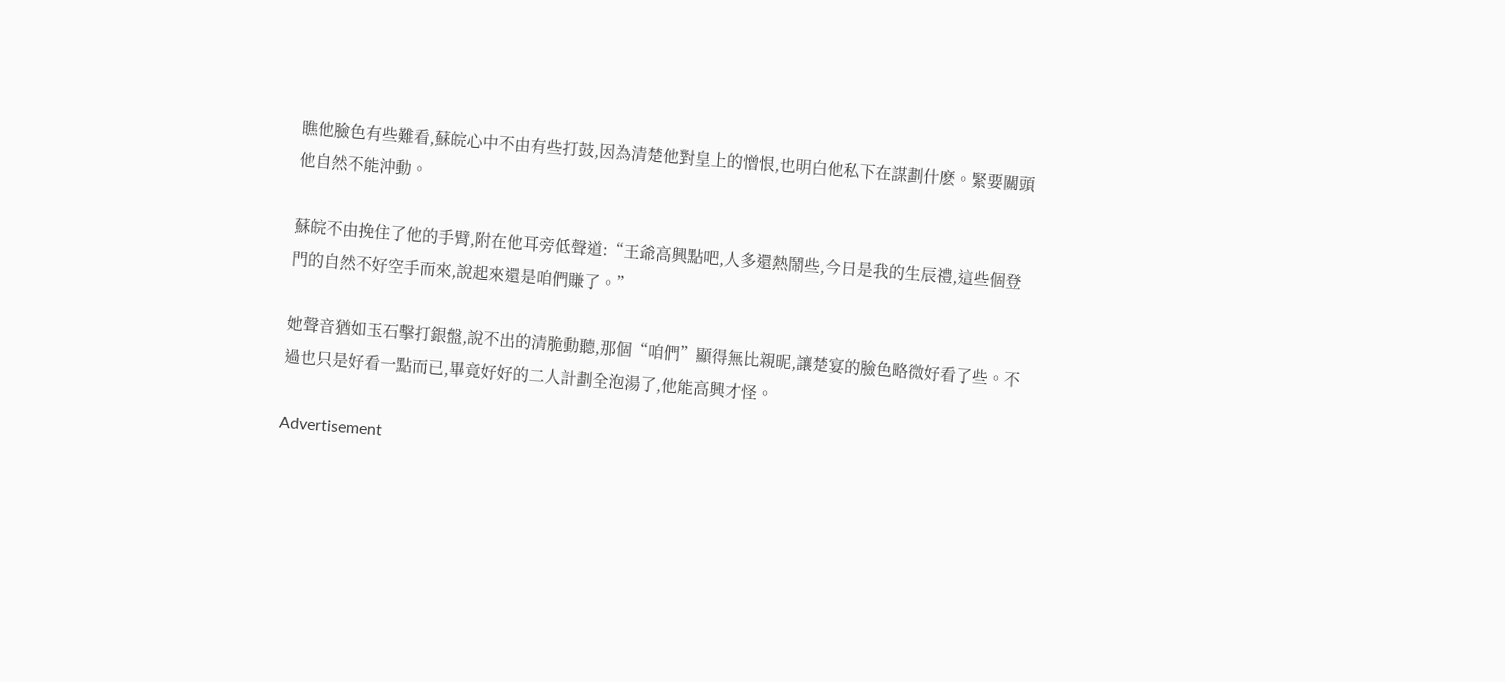瞧他臉色有些難看,蘇皖心中不由有些打鼓,因為清楚他對皇上的憎恨,也明白他私下在謀劃什麽。緊要關頭他自然不能沖動。

蘇皖不由挽住了他的手臂,附在他耳旁低聲道:“王爺高興點吧,人多還熱鬧些,今日是我的生辰禮,這些個登門的自然不好空手而來,說起來還是咱們賺了。”

她聲音猶如玉石擊打銀盤,說不出的清脆動聽,那個“咱們”顯得無比親昵,讓楚宴的臉色略微好看了些。不過也只是好看一點而已,畢竟好好的二人計劃全泡湯了,他能高興才怪。

Advertisement